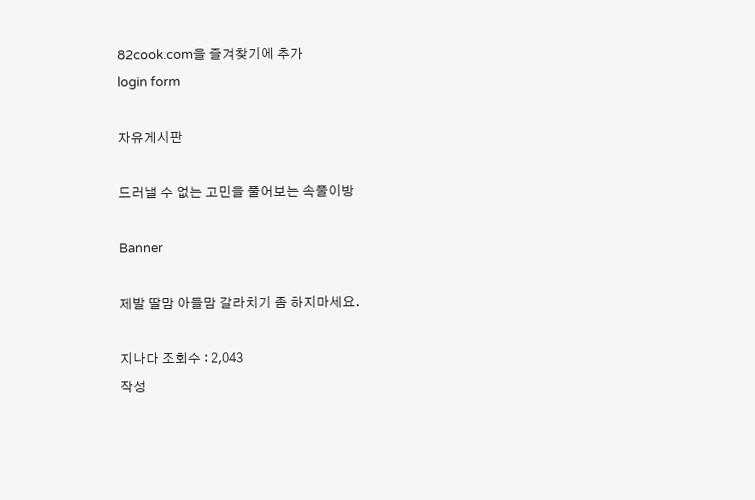82cook.com을 즐겨찾기에 추가
login form

자유게시판

드러낼 수 없는 고민을 풀어보는 속풀이방

Banner

제발 딸맘 아들맘 갈라치기 좀 하지마세요.

지나다 조회수 : 2,043
작성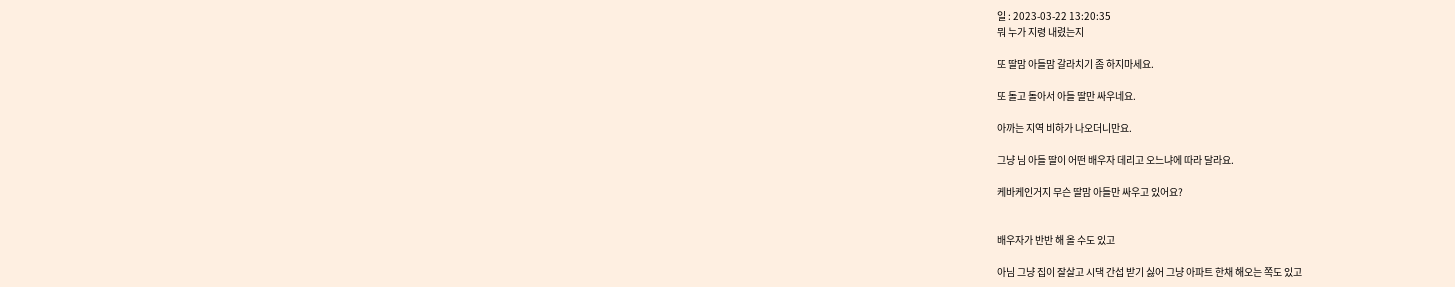일 : 2023-03-22 13:20:35
뭐 누가 지령 내렸는지

또 딸맘 아들맘 갈라치기 좀 하지마세요.

또 돌고 돌아서 아들 딸만 싸우네요.

아까는 지역 비하가 나오더니만요.

그냥 님 아들 딸이 어떤 배우자 데리고 오느냐에 따라 달라요.

케바케인거지 무슨 딸맘 아들만 싸우고 있어요?


배우자가 반반 해 올 수도 있고

아님 그냥 집이 잘살고 시댁 간섭 받기 싫어 그냥 아파트 한채 해오는 쪽도 있고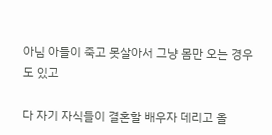아님 아들이 죽고 못살아서 그냥 몸만 오는 경우도 있고

다 자기 자식들이 결혼할 배우자 데리고 올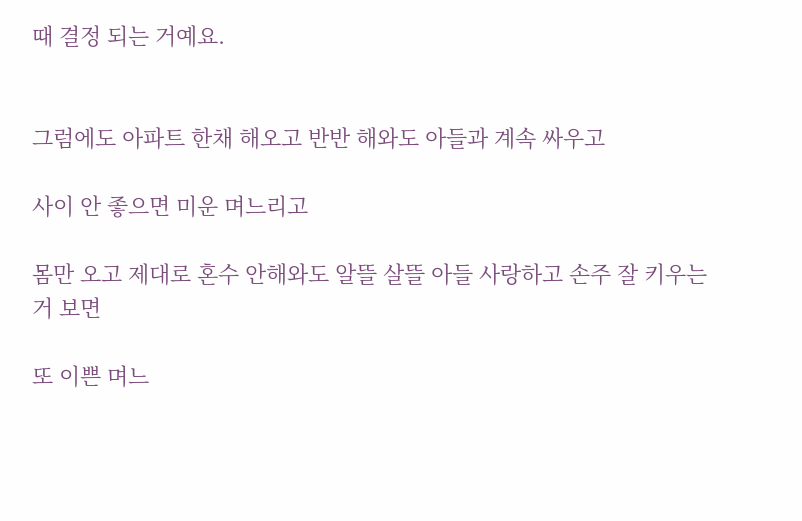때 결정 되는 거예요.


그럼에도 아파트 한채 해오고 반반 해와도 아들과 계속 싸우고

사이 안 좋으면 미운 며느리고

몸만 오고 제대로 혼수 안해와도 알뜰 살뜰 아들 사랑하고 손주 잘 키우는 거 보면

또 이쁜 며느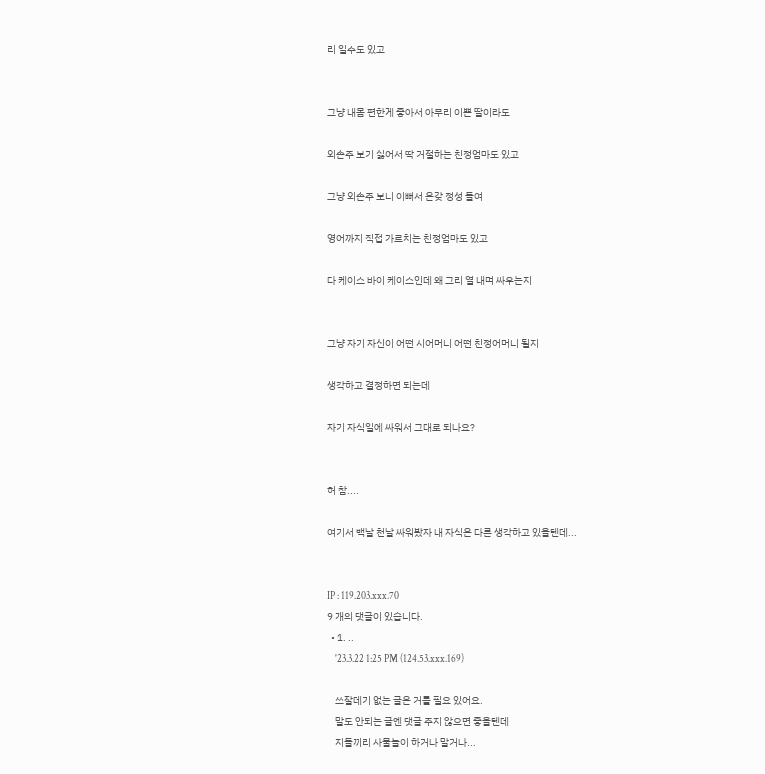리 일수도 있고


그냥 내몸 편한게 좋아서 아무리 이쁜 딸이라도

외손주 보기 싫어서 딱 거절하는 친정엄마도 있고

그냥 외손주 보니 이뻐서 온갖 정성 들여

영어까지 직접 가르치는 친정엄마도 있고

다 케이스 바이 케이스인데 왜 그리 열 내며 싸우는지


그냥 자기 자신이 어떤 시어머니 어떤 친정어머니 될지

생각하고 결정하면 되는데

자기 자식일에 싸워서 그대로 되나요?


허 참....

여기서 백날 천날 싸워봤자 내 자식은 다른 생각하고 있을텐데...


IP : 119.203.xxx.70
9 개의 댓글이 있습니다.
  • 1. ..
    '23.3.22 1:25 PM (124.53.xxx.169)

    쓰잘데기 없는 글은 거를 필요 있어요.
    말도 안되는 글엔 댓글 주지 않으면 좋을텐데
    지들끼리 사물놀이 하거나 말거나...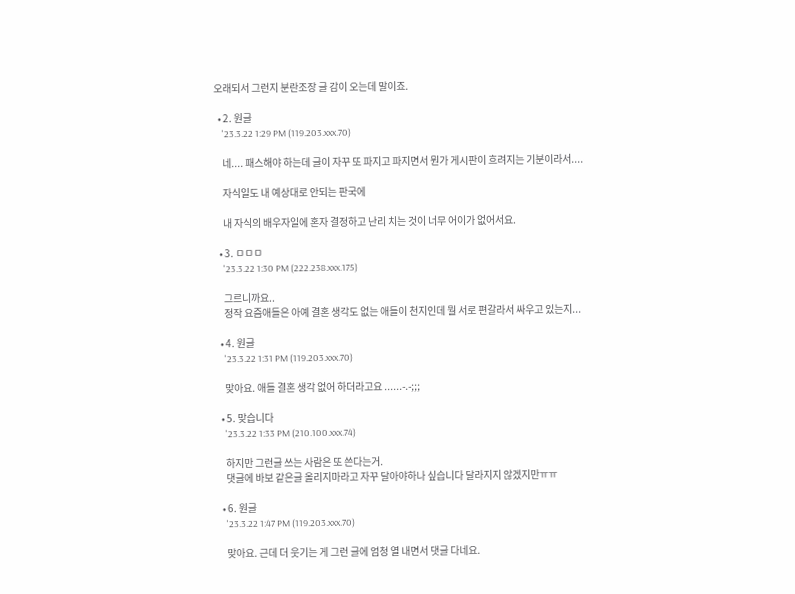오래되서 그런지 분란조장 글 감이 오는데 말이죠.

  • 2. 원글
    '23.3.22 1:29 PM (119.203.xxx.70)

    네.... 패스해야 하는데 글이 자꾸 또 파지고 파지면서 뭔가 게시판이 흐려지는 기분이라서....

    자식일도 내 예상대로 안되는 판국에

    내 자식의 배우자일에 혼자 결정하고 난리 치는 것이 너무 어이가 없어서요.

  • 3. ㅁㅁㅁ
    '23.3.22 1:30 PM (222.238.xxx.175)

    그르니까요..
    정작 요즘애들은 아예 결혼 생각도 없는 애들이 천지인데 뭘 서로 편갈라서 싸우고 있는지...

  • 4. 원글
    '23.3.22 1:31 PM (119.203.xxx.70)

    맞아요. 애들 결혼 생각 없어 하더라고요 ......-.-;;;

  • 5. 맞습니다
    '23.3.22 1:33 PM (210.100.xxx.74)

    하지만 그런글 쓰는 사람은 또 쓴다는거.
    댓글에 바보 같은글 올리지마라고 자꾸 달아야하나 싶습니다 달라지지 않겠지만ㅠㅠ

  • 6. 원글
    '23.3.22 1:47 PM (119.203.xxx.70)

    맞아요. 근데 더 웃기는 게 그런 글에 엄청 열 내면서 댓글 다네요.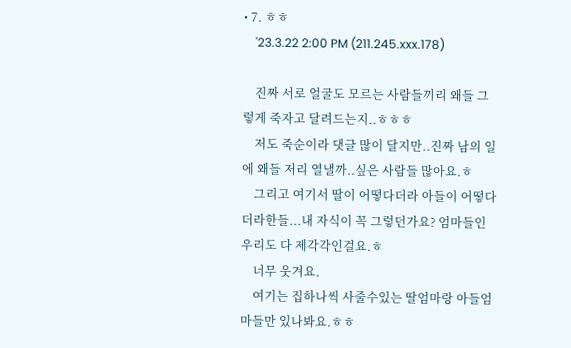• 7. ㅎㅎ
    '23.3.22 2:00 PM (211.245.xxx.178)

    진짜 서로 얼굴도 모르는 사람들끼리 왜들 그렇게 죽자고 달려드는지..ㅎㅎㅎ
    저도 죽순이라 댓글 많이 달지만..진짜 남의 일에 왜들 저리 열낼까..싶은 사람들 많아요.ㅎ
    그리고 여기서 딸이 어떻다더라 아들이 어떻다더라한들...내 자식이 꼭 그렇던가요? 엄마들인 우리도 다 제각각인걸요.ㅎ
    너무 웃겨요.
    여기는 집하나씩 사줄수있는 딸엄마랑 아들엄마들만 있나봐요.ㅎㅎ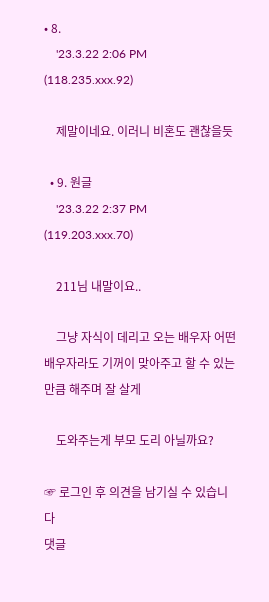• 8.
    '23.3.22 2:06 PM (118.235.xxx.92)

    제말이네요. 이러니 비혼도 괜찮을듯

  • 9. 원글
    '23.3.22 2:37 PM (119.203.xxx.70)

    211님 내말이요..

    그냥 자식이 데리고 오는 배우자 어떤 배우자라도 기꺼이 맞아주고 할 수 있는 만큼 해주며 잘 살게

    도와주는게 부모 도리 아닐까요?

☞ 로그인 후 의견을 남기실 수 있습니다
댓글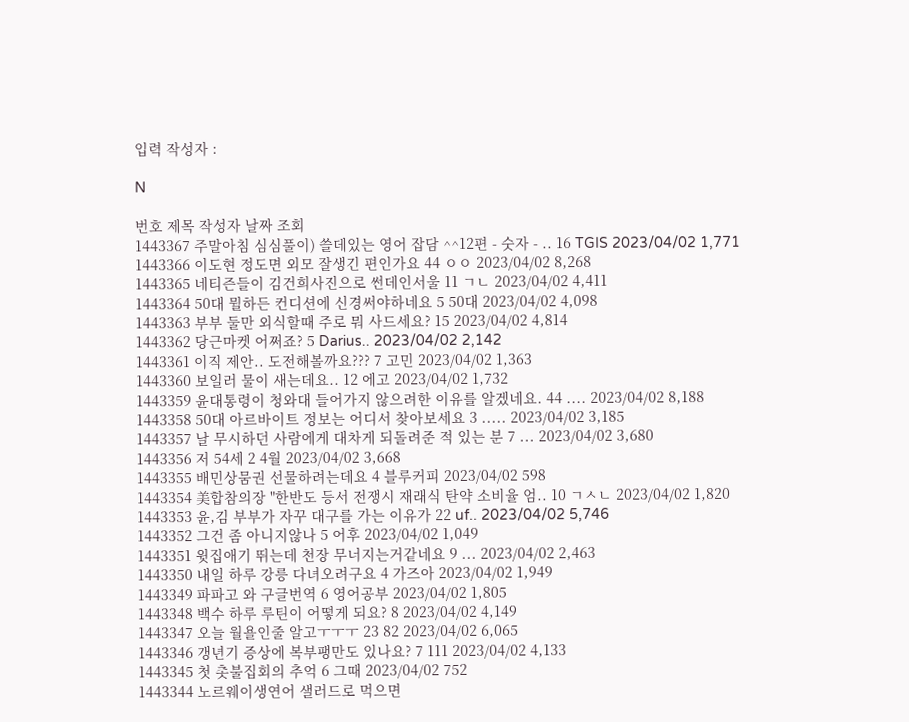입력 작성자 :

N

번호 제목 작성자 날짜 조회
1443367 주말아침 심심풀이) 쓸데있는 영어 잡담 ^^12편 - 숫자 - .. 16 TGIS 2023/04/02 1,771
1443366 이도현 정도면 외모 잘생긴 편인가요 44 ㅇㅇ 2023/04/02 8,268
1443365 네티즌들이 김건희사진으로 썬데인서울 11 ㄱㄴ 2023/04/02 4,411
1443364 50대 뭘하든 컨디션에 신경써야하네요 5 50대 2023/04/02 4,098
1443363 부부 둘만 외식할때 주로 뭐 사드세요? 15 2023/04/02 4,814
1443362 당근마켓 어쩌죠? 5 Darius.. 2023/04/02 2,142
1443361 이직 제안.. 도전해볼까요??? 7 고민 2023/04/02 1,363
1443360 보일러 물이 새는데요.. 12 에고 2023/04/02 1,732
1443359 윤대통령이 청와대 들어가지 않으려한 이유를 알겠네요. 44 .... 2023/04/02 8,188
1443358 50대 아르바이트 정보는 어디서 찾아보세요 3 ..... 2023/04/02 3,185
1443357 날 무시하던 사람에게 대차게 되돌려준 적 있는 분 7 ... 2023/04/02 3,680
1443356 저 54세 2 4월 2023/04/02 3,668
1443355 배민상뭄권 선물하려는데요 4 블루커피 2023/04/02 598
1443354 美합참의장 "한반도 등서 전쟁시 재래식 탄약 소비율 엄.. 10 ㄱㅅㄴ 2023/04/02 1,820
1443353 윤,김 부부가 자꾸 대구를 가는 이유가 22 uf.. 2023/04/02 5,746
1443352 그건 좀 아니지않나 5 어후 2023/04/02 1,049
1443351 윗집애기 뛰는데 천장 무너지는거같네요 9 ... 2023/04/02 2,463
1443350 내일 하루 강릉 다녀오려구요 4 가즈아 2023/04/02 1,949
1443349 파파고 와 구글번역 6 영어공부 2023/04/02 1,805
1443348 백수 하루 루틴이 어떻게 되요? 8 2023/04/02 4,149
1443347 오늘 월욜인줄 알고ㅜㅜㅜ 23 82 2023/04/02 6,065
1443346 갱년기 증상에 복부팽만도 있나요? 7 111 2023/04/02 4,133
1443345 첫 촛불집회의 추억 6 그때 2023/04/02 752
1443344 노르웨이생연어 샐러드로 먹으면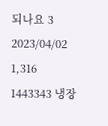되나요 3 2023/04/02 1,316
1443343 냉장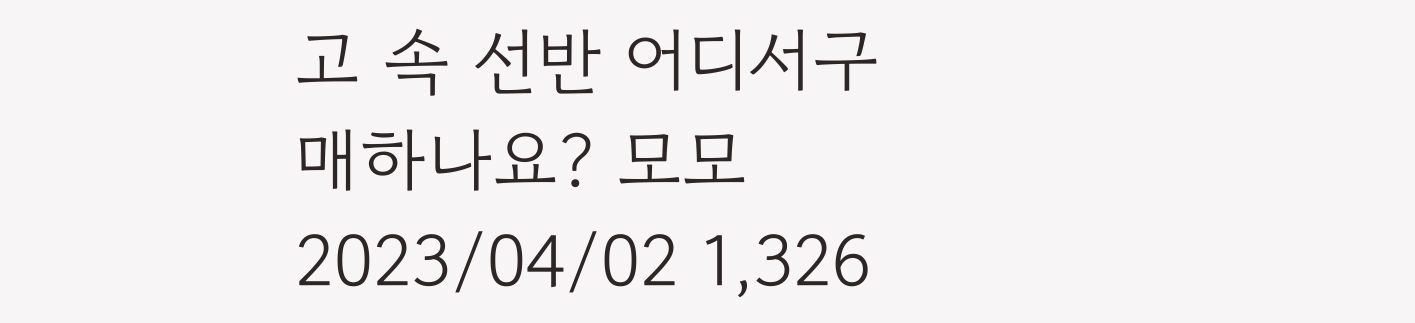고 속 선반 어디서구매하나요? 모모 2023/04/02 1,326